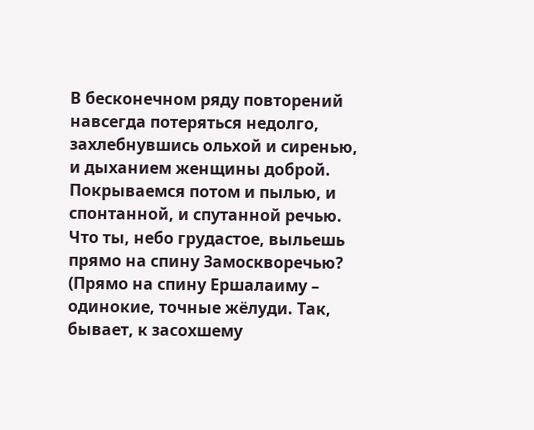В бесконечном ряду повторений навсегда потеряться недолго, захлебнувшись ольхой и сиренью, и дыханием женщины доброй. Покрываемся потом и пылью, и спонтанной, и спутанной речью. Что ты, небо грудастое, выльешь прямо на спину Замоскворечью? (Прямо на спину Ершалаиму – одинокие, точные жёлуди. Так, бывает, к засохшему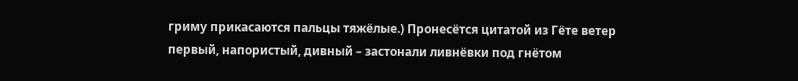гриму прикасаются пальцы тяжёлые.) Пронесётся цитатой из Гёте ветер первый, напористый, дивный – застонали ливнёвки под гнётом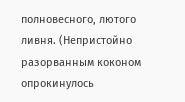полновесного, лютого ливня. (Непристойно разорванным коконом опрокинулось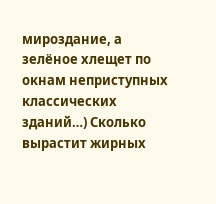мироздание, а зелёное хлещет по окнам неприступных классических зданий…) Сколько вырастит жирных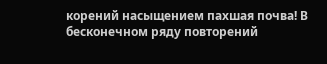корений насыщением пахшая почва! В бесконечном ряду повторений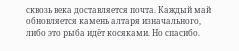сквозь века доставляется почта. Каждый май обновляется камень алтаря изначального, либо это рыба идёт косяками. Но спасибо.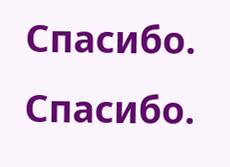Спасибо. Спасибо.